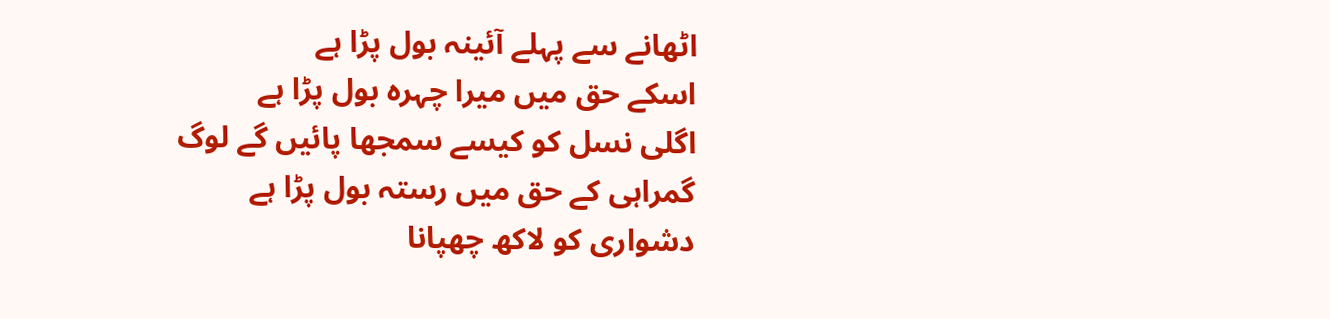اٹھانے سے پہلے آئینہ بول پڑا ہے
اسکے حق میں میرا چہرہ بول پڑا ہے
اگلی نسل کو کیسے سمجھا پائیں گے لوگ
گمراہی کے حق میں رستہ بول پڑا ہے
دشواری کو لاکھ چھپانا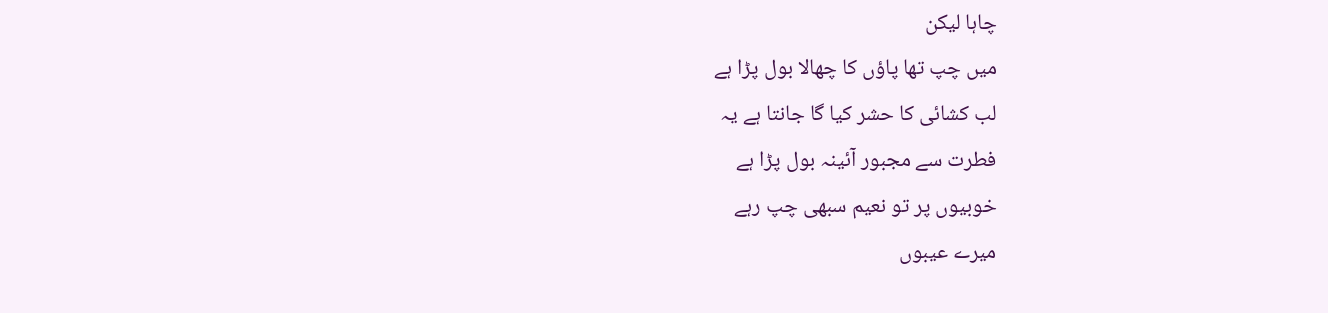چاہا لیکن
میں چپ تھا پاؤں کا چھالا بول پڑا ہے
لب کشائی کا حشر کیا گا جانتا ہے یہ
فطرت سے مجبور آئینہ بول پڑا ہے
خوبیوں پر تو نعیم سبھی چپ رہے
میرے عیبوں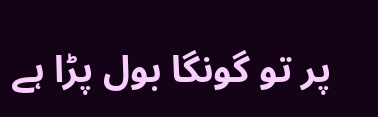پر تو گونگا بول پڑا ہے